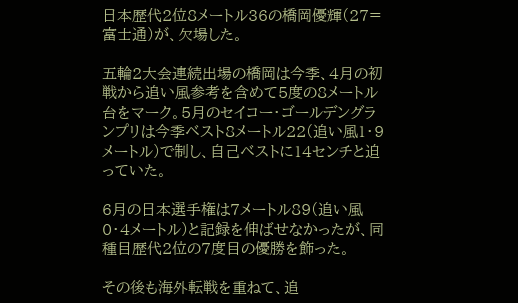日本歴代2位8メートル36の橋岡優輝(27=富士通)が、欠場した。

五輪2大会連続出場の橋岡は今季、4月の初戦から追い風参考を含めて5度の8メートル台をマーク。5月のセイコー・ゴールデングランプリは今季ベスト8メートル22(追い風1・9メートル)で制し、自己ベストに14センチと迫っていた。

6月の日本選手権は7メートル89(追い風0・4メートル)と記録を伸ばせなかったが、同種目歴代2位の7度目の優勝を飾った。

その後も海外転戦を重ねて、追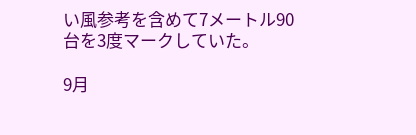い風参考を含めて7メートル90台を3度マークしていた。

9月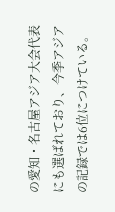の愛知・名古屋アジア大会代表にも選ばれており、今季アジアの記録では6位につけている。